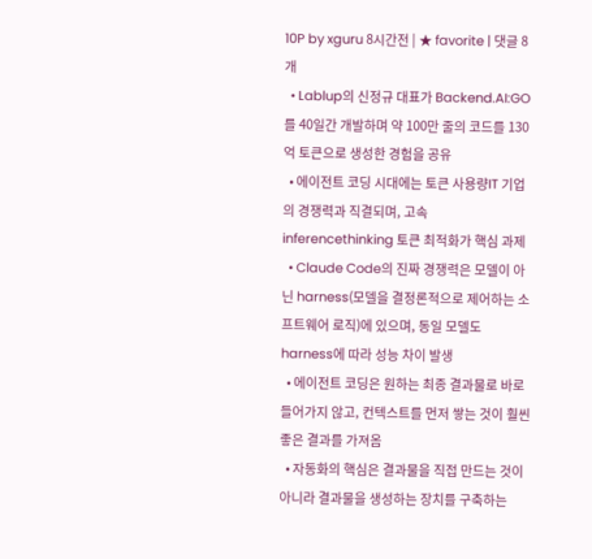10P by xguru 8시간전 | ★ favorite | 댓글 8개
  • Lablup의 신정규 대표가 Backend.AI:GO 를 40일간 개발하며 약 100만 줄의 코드를 130억 토큰으로 생성한 경험을 공유
  • 에이전트 코딩 시대에는 토큰 사용량IT 기업의 경쟁력과 직결되며, 고속 inferencethinking 토큰 최적화가 핵심 과제
  • Claude Code의 진짜 경쟁력은 모델이 아닌 harness(모델을 결정론적으로 제어하는 소프트웨어 로직)에 있으며, 동일 모델도 harness에 따라 성능 차이 발생
  • 에이전트 코딩은 원하는 최종 결과물로 바로 들어가지 않고, 컨텍스트를 먼저 쌓는 것이 훨씬 좋은 결과를 가져옴
  • 자동화의 핵심은 결과물을 직접 만드는 것이 아니라 결과물을 생성하는 장치를 구축하는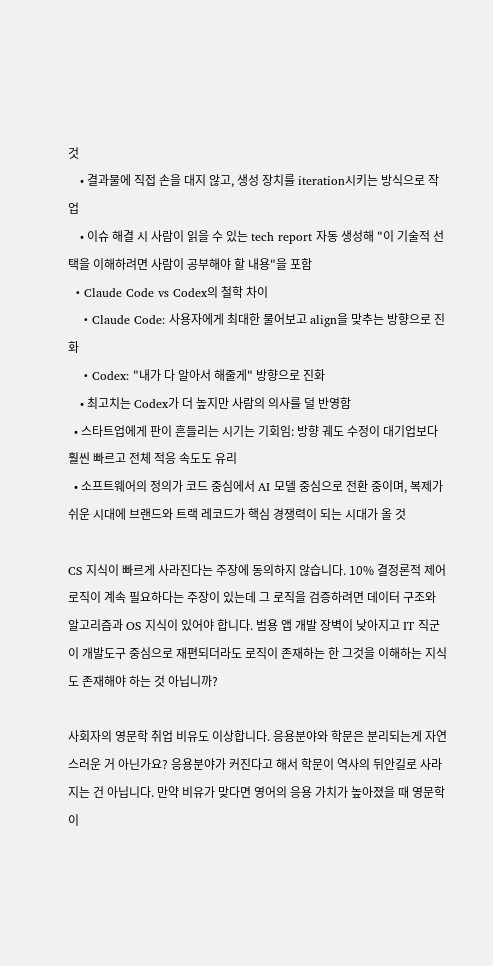것
    • 결과물에 직접 손을 대지 않고, 생성 장치를 iteration시키는 방식으로 작업
    • 이슈 해결 시 사람이 읽을 수 있는 tech report 자동 생성해 "이 기술적 선택을 이해하려면 사람이 공부해야 할 내용"을 포함
  • Claude Code vs Codex의 철학 차이
    • Claude Code: 사용자에게 최대한 물어보고 align을 맞추는 방향으로 진화
    • Codex: "내가 다 알아서 해줄게" 방향으로 진화
    • 최고치는 Codex가 더 높지만 사람의 의사를 덜 반영함
  • 스타트업에게 판이 흔들리는 시기는 기회임: 방향 궤도 수정이 대기업보다 훨씬 빠르고 전체 적응 속도도 유리
  • 소프트웨어의 정의가 코드 중심에서 AI 모델 중심으로 전환 중이며, 복제가 쉬운 시대에 브랜드와 트랙 레코드가 핵심 경쟁력이 되는 시대가 올 것

CS 지식이 빠르게 사라진다는 주장에 동의하지 않습니다. 10% 결정론적 제어 로직이 계속 필요하다는 주장이 있는데 그 로직을 검증하려면 데이터 구조와 알고리즘과 OS 지식이 있어야 합니다. 범용 앱 개발 장벽이 낮아지고 IT 직군이 개발도구 중심으로 재편되더라도 로직이 존재하는 한 그것을 이해하는 지식도 존재해야 하는 것 아닙니까?

사회자의 영문학 취업 비유도 이상합니다. 응용분야와 학문은 분리되는게 자연스러운 거 아닌가요? 응용분야가 커진다고 해서 학문이 역사의 뒤안길로 사라지는 건 아닙니다. 만약 비유가 맞다면 영어의 응용 가치가 높아졌을 때 영문학이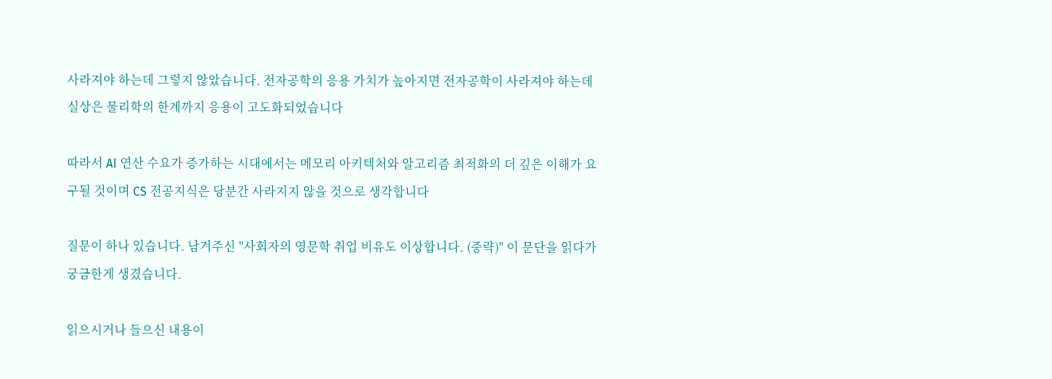사라져야 하는데 그렇지 않았습니다. 전자공학의 응용 가치가 높아지면 전자공학이 사라져야 하는데 실상은 물리학의 한계까지 응용이 고도화되었습니다

따라서 AI 연산 수요가 증가하는 시대에서는 메모리 아키텍처와 알고리즘 최적화의 더 깊은 이해가 요구될 것이며 CS 전공지식은 당분간 사라지지 않을 것으로 생각합니다

질문이 하나 있습니다. 남겨주신 "사회자의 영문학 취업 비유도 이상합니다. (중략)" 이 문단을 읽다가 궁금한게 생겼습니다.

읽으시거나 들으신 내용이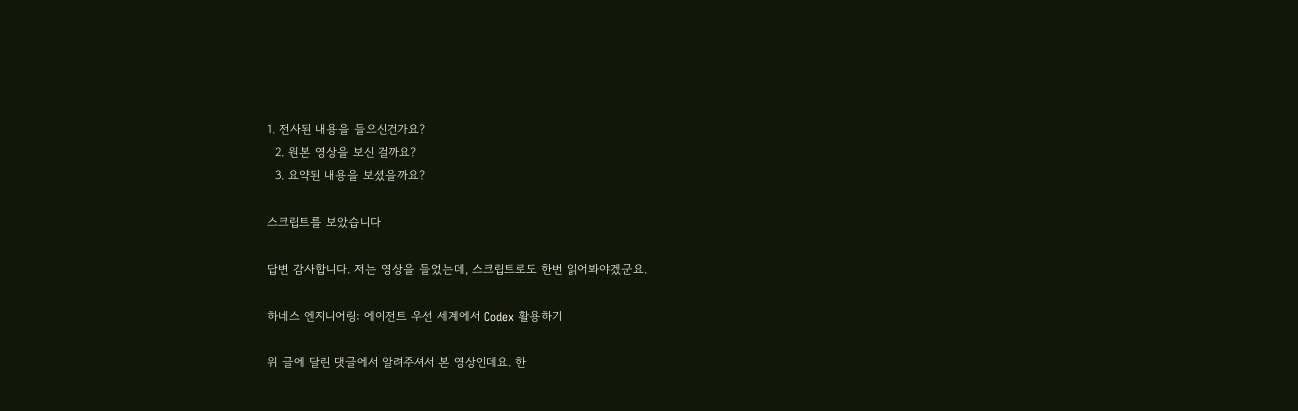1. 전사된 내용을 들으신건가요?
  2. 원본 영상을 보신 걸까요?
  3. 요약된 내용을 보셨을까요?

스크립트를 보았습니다

답변 감사합니다. 저는 영상을 들었는데, 스크립트로도 한번 읽어봐야겠군요.

하네스 엔지니어링: 에이전트 우선 세계에서 Codex 활용하기

위 글에 달린 댓글에서 알려주셔서 본 영상인데요. 한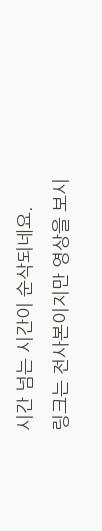시간 넘는 시간이 순삭되네요.
링크는 전사본이지만 영상을 보시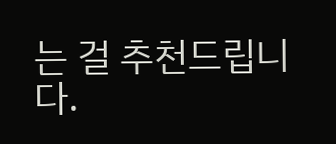는 걸 추천드립니다.